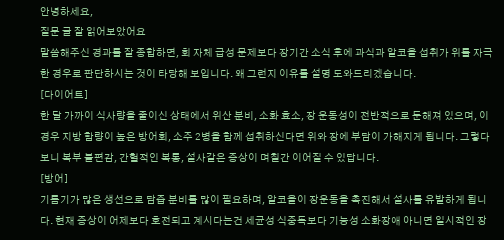안녕하세요,
질문 글 잘 읽어보았어요
말씀해주신 경과를 잘 종합하면, 회 자체 급성 문제보다 장기간 소식 후에 과식과 알코올 섭취가 위를 자극한 경우로 판단하시는 것이 타당해 보입니다. 왜 그런지 이유를 설명 도와드리겠습니다.
[다이어트]
한 달 가까이 식사량을 줄이신 상태에서 위산 분비, 소화 효소, 장 운동성이 전반적으로 둔해져 있으며, 이 경우 지방 함량이 높은 방어회, 소주 2병을 함께 섭취하신다면 위와 장에 부담이 가해지게 됩니다. 그렇다 보니 복부 불편감, 간헐적인 복통, 설사같은 증상이 며칠간 이어질 수 있답니다.
[방어]
기름기가 많은 생선으로 담즙 분비를 많이 필요하며, 알코올이 장운동을 촉진해서 설사를 유발하게 됩니다. 현재 증상이 어제보다 호전되고 계시다는건 세균성 식중독보다 기능성 소화장애 아니면 일시적인 장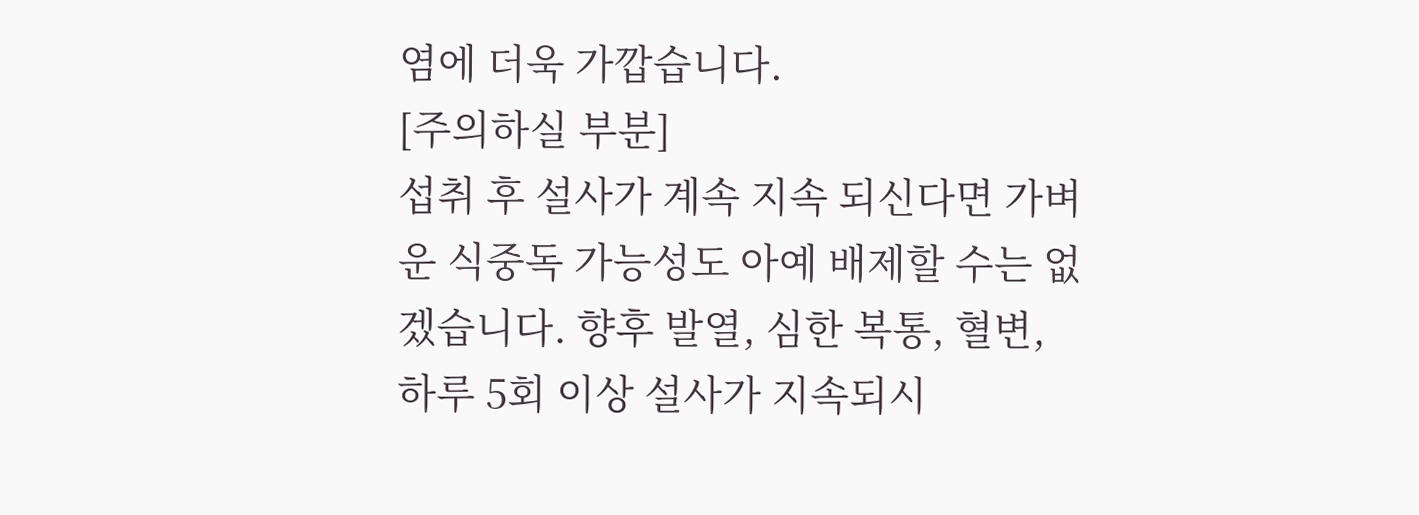염에 더욱 가깝습니다.
[주의하실 부분]
섭취 후 설사가 계속 지속 되신다면 가벼운 식중독 가능성도 아예 배제할 수는 없겠습니다. 향후 발열, 심한 복통, 혈변, 하루 5회 이상 설사가 지속되시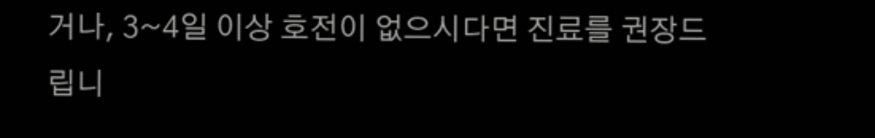거나, 3~4일 이상 호전이 없으시다면 진료를 권장드립니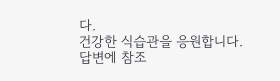다.
건강한 식습관을 응원합니다.
답변에 참조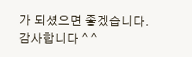가 되셨으면 좋겠습니다.
감사합니다 ^ ^